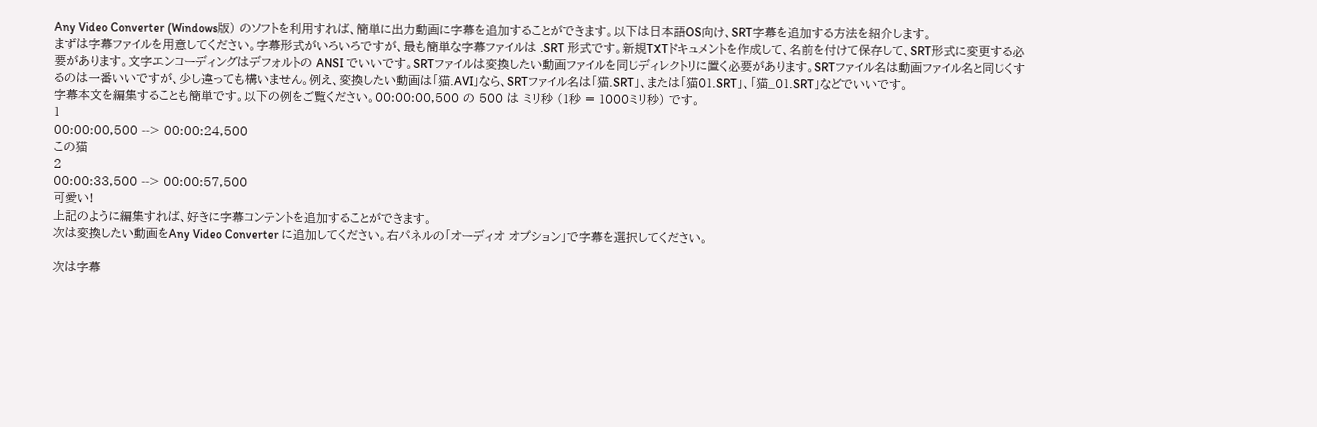Any Video Converter (Windows版) のソフトを利用すれば、簡単に出力動画に字幕を追加することができます。以下は日本語OS向け、SRT字幕を追加する方法を紹介します。
まずは字幕ファイルを用意してください。字幕形式がいろいろですが、最も簡単な字幕ファイルは .SRT 形式です。新規TXTドキュメントを作成して、名前を付けて保存して、SRT形式に変更する必要があります。文字エンコーディングはデフォルトの ANSI でいいです。SRTファイルは変換したい動画ファイルを同じディレクトリに置く必要があります。SRTファイル名は動画ファイル名と同じくするのは一番いいですが、少し違っても構いません。例え、変換したい動画は「猫.AVI」なら、SRTファイル名は「猫.SRT」、または「猫01.SRT」、「猫_01.SRT」などでいいです。
字幕本文を編集することも簡単です。以下の例をご覧ください。00:00:00,500 の 500 は ミリ秒 (1秒 = 1000ミリ秒) です。
1
00:00:00,500 --> 00:00:24,500
この猫
2
00:00:33,500 --> 00:00:57,500
可愛い!
上記のように編集すれば、好きに字幕コンテントを追加することができます。
次は変換したい動画をAny Video Converter に追加してください。右パネルの「オーディオ オプション」で字幕を選択してください。

次は字幕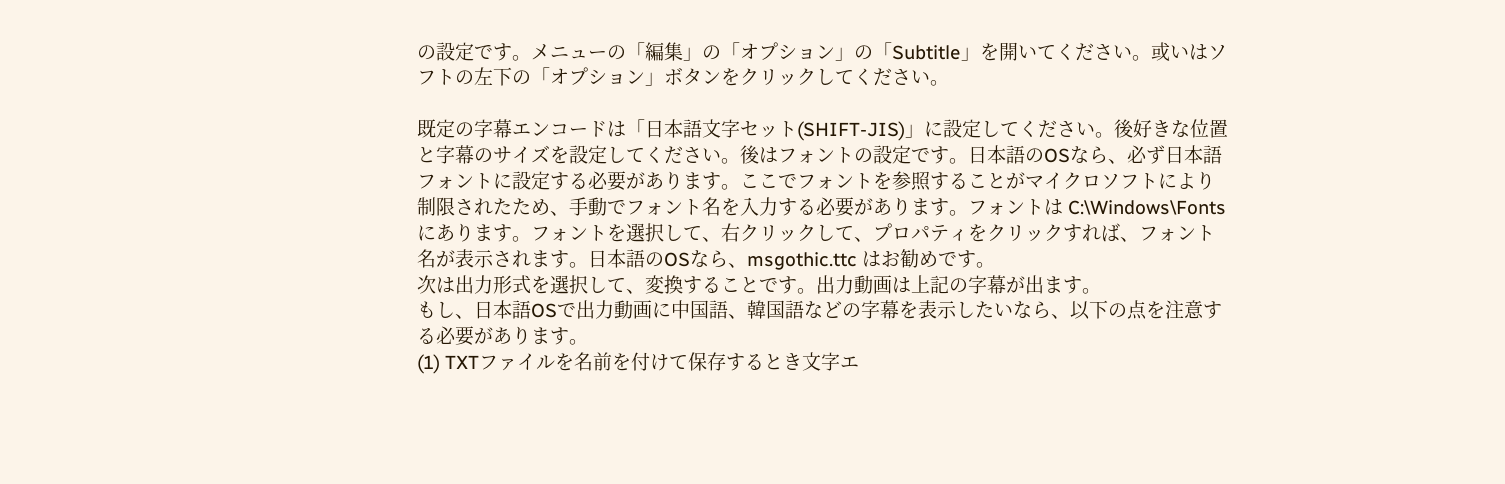の設定です。メニューの「編集」の「オプション」の「Subtitle」を開いてください。或いはソフトの左下の「オプション」ボタンをクリックしてください。

既定の字幕エンコードは「日本語文字セット(SHIFT-JIS)」に設定してください。後好きな位置と字幕のサイズを設定してください。後はフォントの設定です。日本語のOSなら、必ず日本語フォントに設定する必要があります。ここでフォントを参照することがマイクロソフトにより制限されたため、手動でフォント名を入力する必要があります。フォントは C:\Windows\Fonts にあります。フォントを選択して、右クリックして、プロパティをクリックすれば、フォント名が表示されます。日本語のOSなら、msgothic.ttc はお勧めです。
次は出力形式を選択して、変換することです。出力動画は上記の字幕が出ます。
もし、日本語OSで出力動画に中国語、韓国語などの字幕を表示したいなら、以下の点を注意する必要があります。
(1) TXTファイルを名前を付けて保存するとき文字エ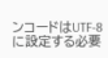ンコードはUTF-8に設定する必要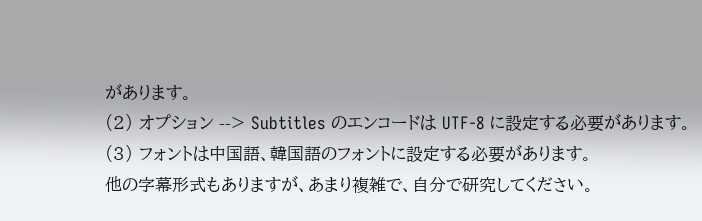があります。
(2) オプション --> Subtitles のエンコードは UTF-8 に設定する必要があります。
(3) フォントは中国語、韓国語のフォントに設定する必要があります。
他の字幕形式もありますが、あまり複雑で、自分で研究してください。